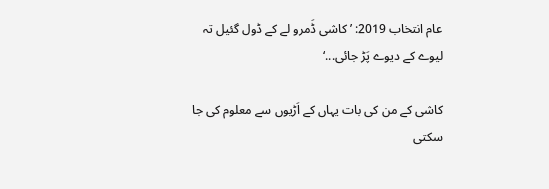عام انتخاب 2019: ’ کاشی ڈَمرو لے کے ڈول گئیل تہ لیوے کے دیوے پَڑ جائی...‘

کاشی کے من کی بات یہاں کے اَڑیوں سے معلوم کی جا سکتی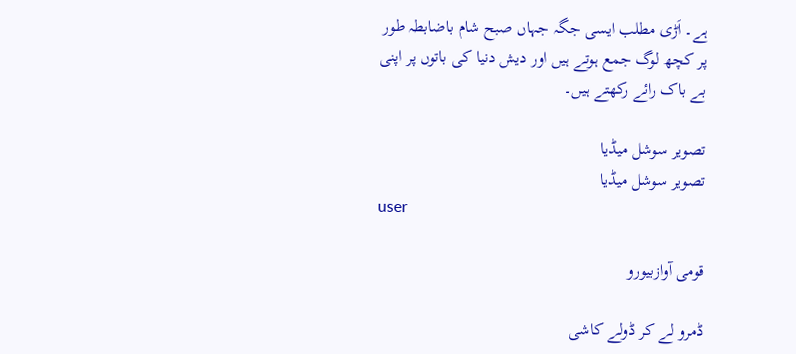ہے۔ اَڑی مطلب ایسی جگہ جہاں صبح شام باضابطہ طور پر کچھ لوگ جمع ہوتے ہیں اور دیش دنیا کی باتوں پر اپنی بے باک رائے رکھتے ہیں۔

تصویر سوشل میڈیا
تصویر سوشل میڈیا
user

قومی آوازبیورو

ڈمرو لے کر ڈولے کاشی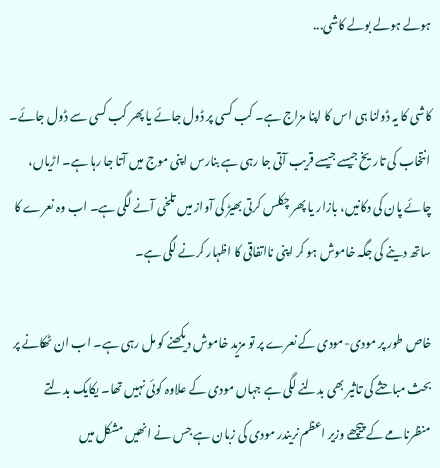ہولے ہولے بولے کاشی...

کاشی کا یہ ڈولنا ہی اس کا اپنا مزاج ہے۔ کب کسی پر ڈول جائے یا پھر کب کسی سے ڈول جائے۔ انتخاب کی تاریخ جیسے جیسے قریب آتی جا رہی ہے بنارس اپنی موج میں آتا جا رہا ہے۔ اڑیاں، چائے پان کی دکانیں، بازار یا پھر چکلس کرتی بھیڑ کی آواز میں تلخی آنے لگی ہے۔ اب وہ نعرے کا ساتھ دینے کی جگہ خاموش ہو کر اپنی نااتفاقی کا اظہار کرنے لگی ہے۔

خاص طور پر مودی-مودی کے نعرے پر تو مزید خاموش دیکھنے کو مل رہی ہے۔ اب ان ٹھکانے پر بحث مباحثے کی تاثیر بھی بدلنے لگی ہے جہاں مودی کے علاوہ کوئی نہیں تھا۔ یکایک بدلتے منظرنامے کے پیچھے وزیر اعظم نریندر مودی کی زبان ہے جس نے انھیں مشکل میں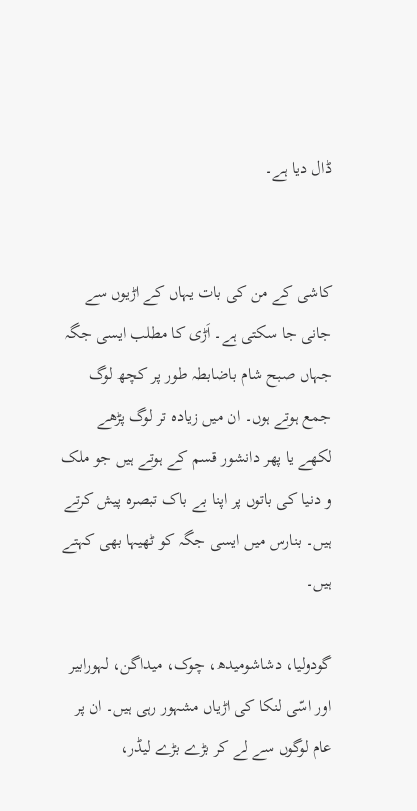ڈال دیا ہے۔


کاشی کے من کی بات یہاں کے اڑیوں سے جانی جا سکتی ہے۔ اَڑی کا مطلب ایسی جگہ جہاں صبح شام باضابطہ طور پر کچھ لوگ جمع ہوتے ہوں۔ ان میں زیادہ تر لوگ پڑھے لکھے یا پھر دانشور قسم کے ہوتے ہیں جو ملک و دنیا کی باتوں پر اپنا بے باک تبصرہ پیش کرتے ہیں۔ بنارس میں ایسی جگہ کو ٹھیہا بھی کہتے ہیں۔

گودولیا، دشاشومیدھ، چوک، میداگن، لہورابیر اور اسّی لنکا کی اڑیاں مشہور رہی ہیں۔ ان پر عام لوگوں سے لے کر بڑے بڑے لیڈر،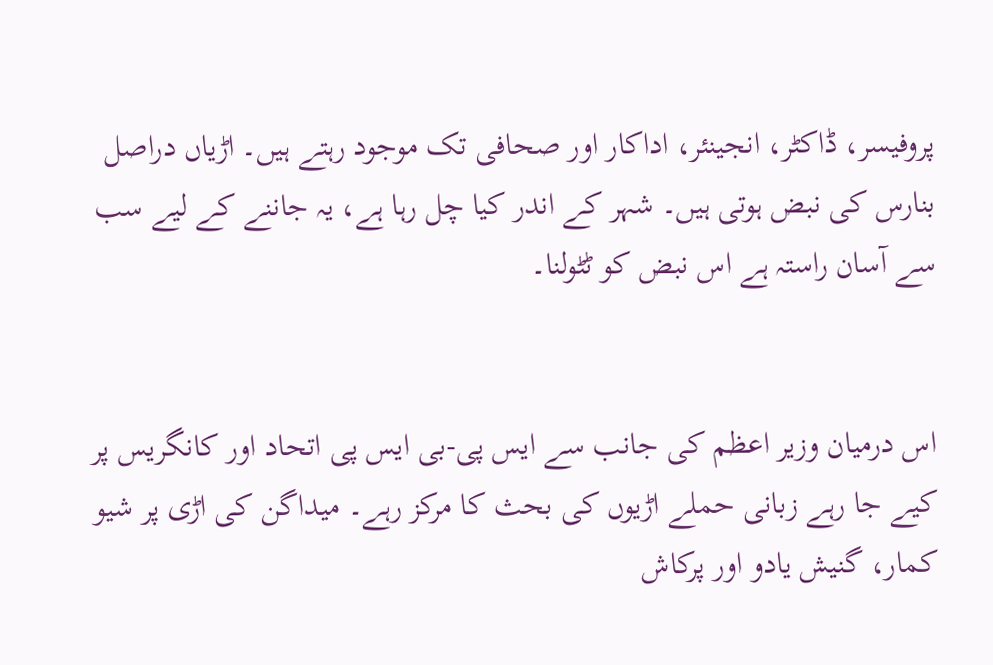پروفیسر، ڈاکٹر، انجینئر، اداکار اور صحافی تک موجود رہتے ہیں۔ اڑیاں دراصل بنارس کی نبض ہوتی ہیں۔ شہر کے اندر کیا چل رہا ہے، یہ جاننے کے لیے سب سے آسان راستہ ہے اس نبض کو ٹٹولنا۔


اس درمیان وزیر اعظم کی جانب سے ایس پی-بی ایس پی اتحاد اور کانگریس پر کیے جا رہے زبانی حملے اڑیوں کی بحث کا مرکز رہے۔ میداگن کی اڑی پر شیو کمار، گنیش یادو اور پرکاش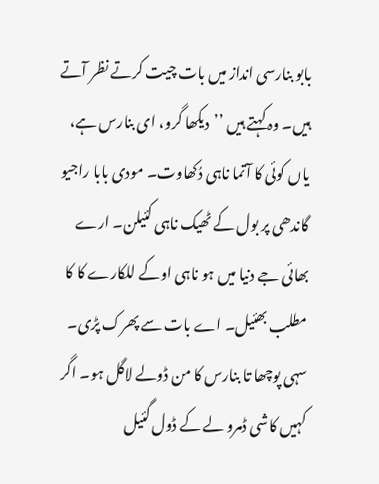بابو بنارسی انداز میں بات چیت کرتے نظر آتے ہیں۔ وہ کہتے ہیں ’’دیکھا گرو، ای بنارس ہے، یاں کوئی کا آتما ناہی دُکھاوت۔ مودی بابا راجیو گاندھی پر بول کے ٹھیک ناہی کئیلن۔ ارے بھائی جے دنیا میں ہو ناہی اوکے للکارے کا کا مطلب بھئیل۔ اے بات سے پھرک پڑی۔ سہی پوچھا تا بنارس کا من ڈولے لاگل ہو۔ اگر کہیں کاشی ڈمرو لے کے ڈول گئیل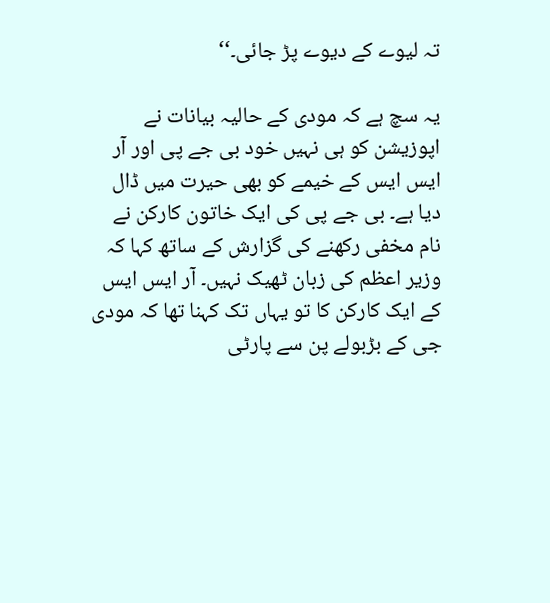تہ لیوے کے دیوے پڑ جائی۔‘‘

یہ سچ ہے کہ مودی کے حالیہ بیانات نے اپوزیشن کو ہی نہیں خود بی جے پی اور آر ایس ایس کے خیمے کو بھی حیرت میں ڈال دیا ہے۔ بی جے پی کی ایک خاتون کارکن نے نام مخفی رکھنے کی گزارش کے ساتھ کہا کہ وزیر اعظم کی زبان ٹھیک نہیں۔ آر ایس ایس کے ایک کارکن کا تو یہاں تک کہنا تھا کہ مودی جی کے بڑبولے پن سے پارٹی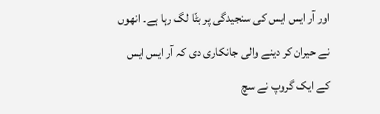اور آر ایس ایس کی سنجیدگی پر بٹّا لگ رہا ہے۔ انھوں نے حیران کر دینے والی جانکاری دی کہ آر ایس ایس کے ایک گروپ نے سچ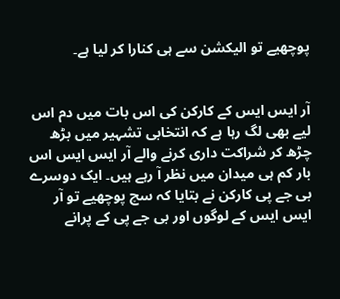پوچھیے تو الیکشن سے ہی کنارا کر لیا ہے۔


آر ایس ایس کے کارکن کی اس بات میں دم اس لیے بھی لگ رہا ہے کہ انتخابی تشہیر میں بڑھ چڑھ کر شراکت داری کرنے والے آر ایس ایس اس بار کم ہی میدان میں نظر آ رہے ہیں۔ ایک دوسرے بی جے پی کارکن نے بتایا کہ سچ پوچھیے تو آر ایس ایس کے لوگوں اور بی جے پی کے پرانے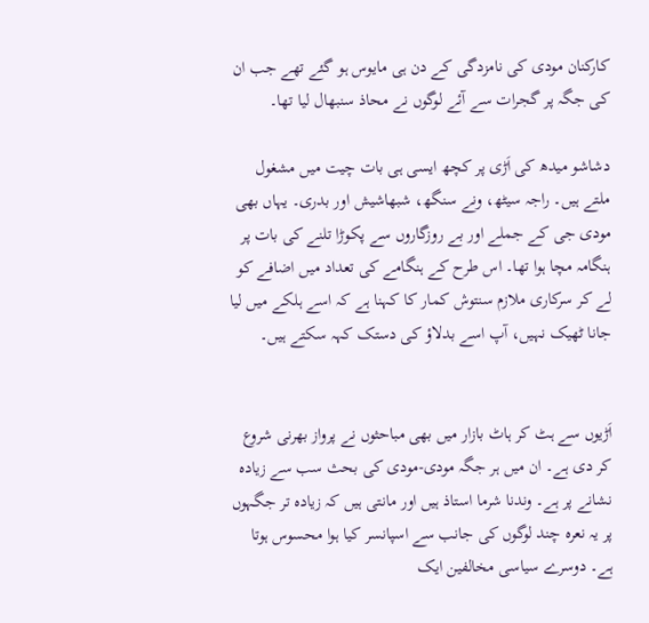کارکنان مودی کی نامزدگی کے دن ہی مایوس ہو گئے تھے جب ان کی جگہ پر گجرات سے آئے لوگوں نے محاذ سنبھال لیا تھا۔

دشاشو میدھ کی اَڑی پر کچھ ایسی ہی بات چیت میں مشغول ملتے ہیں۔ راجہ سیٹھ، ونے سنگھ، شبھاشیش اور بدری۔ یہاں بھی مودی جی کے جملے اور بے روزگاروں سے پکوڑا تلنے کی بات پر ہنگامہ مچا ہوا تھا۔ اس طرح کے ہنگامے کی تعداد میں اضافے کو لے کر سرکاری ملازم سنتوش کمار کا کہنا ہے کہ اسے ہلکے میں لیا جانا ٹھیک نہیں، آپ اسے بدلاؤ کی دستک کہہ سکتے ہیں۔


اَڑیوں سے ہٹ کر ہاٹ بازار میں بھی مباحثوں نے پرواز بھرنی شروع کر دی ہے۔ ان میں ہر جگہ مودی-مودی کی بحث سب سے زیادہ نشانے پر ہے۔ وندنا شرما استاذ ہیں اور مانتی ہیں کہ زیادہ تر جگہوں پر یہ نعرہ چند لوگوں کی جانب سے اسپانسر کیا ہوا محسوس ہوتا ہے۔ دوسرے سیاسی مخالفین ایک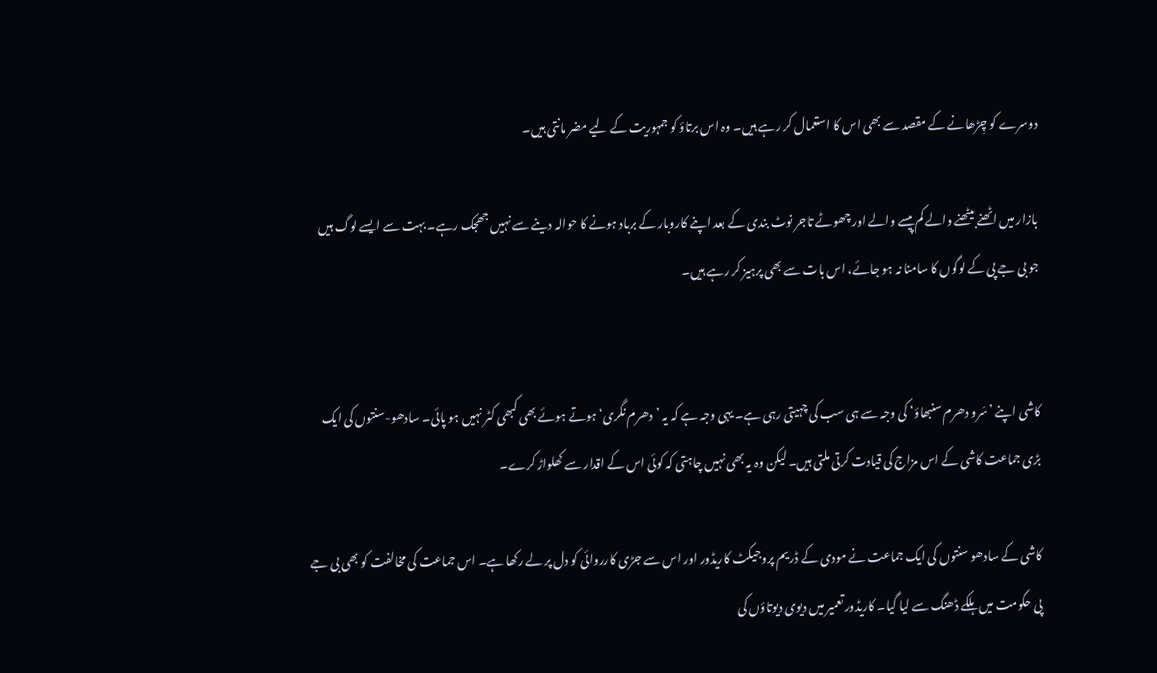دوسرے کو چِڑھانے کے مقصد سے بھی اس کا استعمال کر رہے ہیں۔ وہ اس برتاؤ کو جمہوریت کے لیے مضر مانتی ہیں۔

بازار میں اٹھنے بیٹھنے والے کم پیسے والے اور چھوٹے تاجر نوٹ بندی کے بعد اپنے کاروبار کے برباد ہونے کا حوالہ دینے سے نہیں جھجک رہے۔ بہت سے ایسے لوگ ہیں جو بی جے پی کے لوگوں کا سامنا نہ ہو جائے، اس بات سے بھی پرہیز کر رہے ہیں۔


کاشی اپنے ’سَرو دھرم سنبھاؤ‘ کی وجہ سے ہی سب کی چہیتی رہی ہے۔ یہی وجہ ہے کہ یہ ’دھرم نگری‘ ہوتے ہوئے بھی کبھی کٹر نہیں ہو پائی۔ سادھو-سنتوں کی ایک بڑی جماعت کاشی کے اس مزاج کی قیادت کرتی ملتی ہیں۔ لیکن وہ یہ بھی نہیں چاہتی کہ کوئی اس کے اقدار سے کھلواڑ کرے۔

کاشی کے سادھو سنتوں کی ایک جماعت نے مودی کے ڈریم پروجیکٹ کاریڈور اور اس سے جڑی کارروائی کو دل پر لے رکھا ہے۔ اس جماعت کی مخالفت کو بھی بی جے پی حکومت میں ہلکے ڈھنگ سے لیا گیا۔ کاریڈور تعمیر میں دیوی دیوتاؤں کی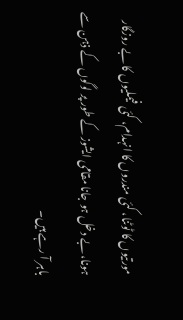مورتیوں کا ٹوٹنا، کئی مندروں کا انہدام، کئی فیملیوں کا بے روزگار ہونا، بے دخل ہو جانا مقامی ایشوز کے طور پر لوگوں کے ذہن سے باہر آ رہے ہیں۔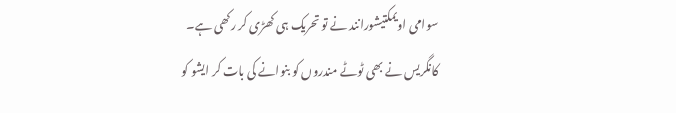سوامی اویمکتیشورانند نے تو تحریک ہی کھڑی کر رکھی ہے۔ کانگریس نے بھی ٹوٹے مندروں کو بنوانے کی بات کر ایشو کو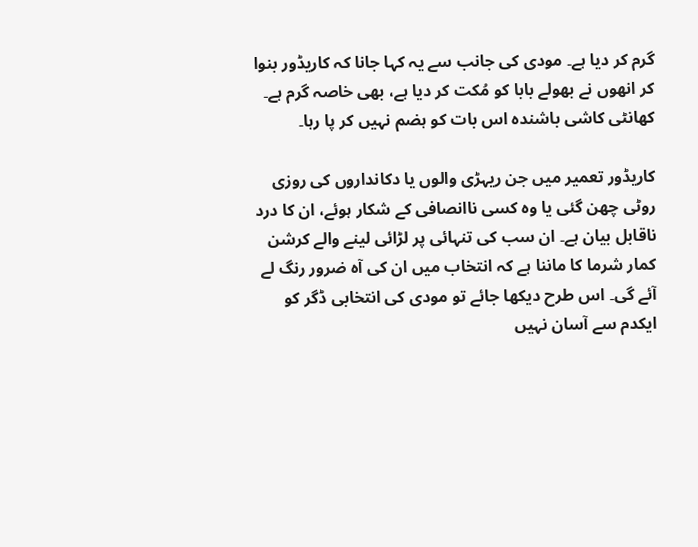گرم کر دیا ہے۔ مودی کی جانب سے یہ کہا جانا کہ کاریڈور بنوا کر انھوں نے بھولے بابا کو مُکت کر دیا ہے، بھی خاصہ گرم ہے۔ کھانٹی کاشی باشندہ اس بات کو ہضم نہیں کر پا رہا۔

کاریڈور تعمیر میں جن ریہڑی والوں یا دکانداروں کی روزی روٹی چھن گئی یا وہ کسی ناانصافی کے شکار ہوئے، ان کا درد ناقابل بیان ہے۔ ان سب کی تنہائی پر لڑائی لینے والے کرشن کمار شرما کا ماننا ہے کہ انتخاب میں ان کی آہ ضرور رنگ لے آئے گی۔ اس طرح دیکھا جائے تو مودی کی انتخابی ڈگر کو ایکدم سے آسان نہیں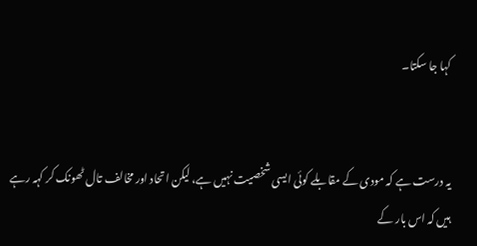کہا جا سکتا۔


یہ درست ہے کہ مودی کے مقابلے کوئی ایسی شخصیت نہیں ہے، لیکن اتحاد اور مخالف تال ٹھونک کر کہہ رہے ہیں کہ اس بار کے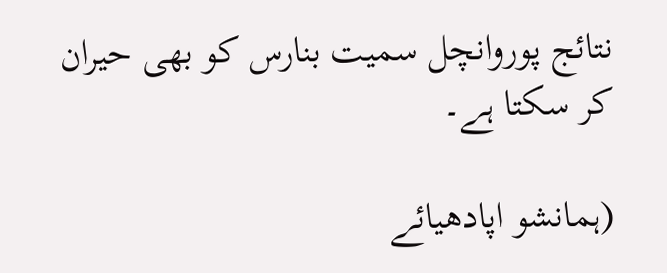نتائج پوروانچل سمیت بنارس کو بھی حیران کر سکتا ہے۔

(ہمانشو اپادھیائے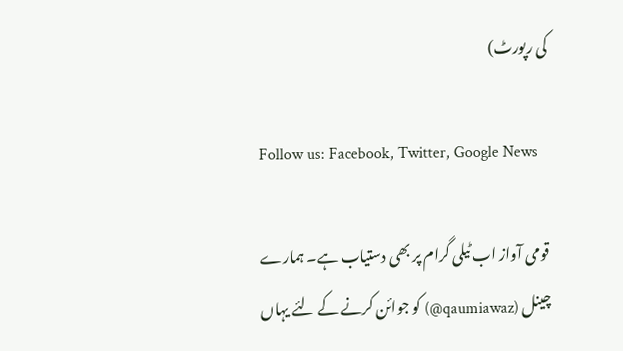کی رپورٹ)

Follow us: Facebook, Twitter, Google News

قومی آواز اب ٹیلی گرام پر بھی دستیاب ہے۔ ہمارے چینل (qaumiawaz@) کو جوائن کرنے کے لئے یہاں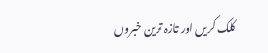کلک کریں اور تازہ ترین خبروں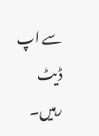سے اپ ڈیٹ رہیں۔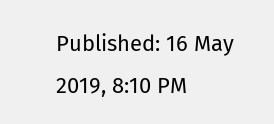Published: 16 May 2019, 8:10 PM